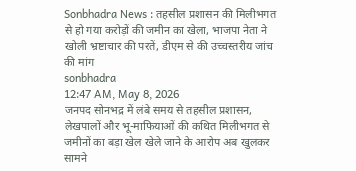Sonbhadra News : तहसील प्रशासन की मिलीभगत से हो गया करोड़ों की जमीन का खेला, भाजपा नेता ने खोली भ्रष्टाचार की परतें, डीएम से की उच्चस्तरीय जांच की मांग
sonbhadra
12:47 AM, May 8, 2026
जनपद सोनभद्र में लंबे समय से तहसील प्रशासन, लेखपालों और भू-माफियाओं की कथित मिलीभगत से जमीनों का बड़ा खेल खेले जाने के आरोप अब खुलकर सामने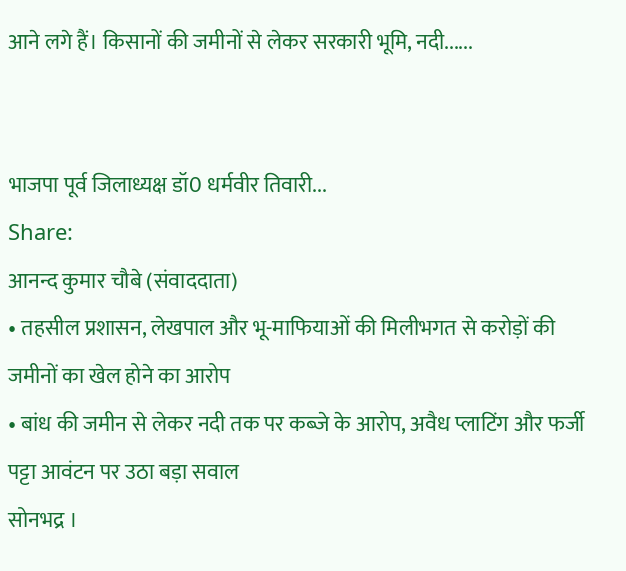आने लगे हैं। किसानों की जमीनों से लेकर सरकारी भूमि, नदी......


भाजपा पूर्व जिलाध्यक्ष डॉ0 धर्मवीर तिवारी...
Share:
आनन्द कुमार चौबे (संवाददाता)
• तहसील प्रशासन, लेखपाल और भू-माफियाओं की मिलीभगत से करोड़ों की जमीनों का खेल होने का आरोप
• बांध की जमीन से लेकर नदी तक पर कब्जे के आरोप, अवैध प्लाटिंग और फर्जी पट्टा आवंटन पर उठा बड़ा सवाल
सोनभद्र ।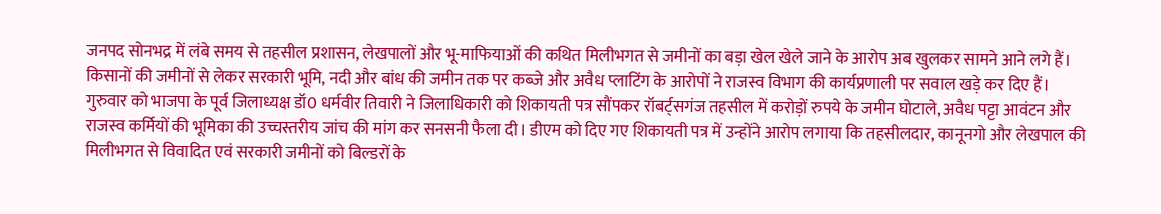जनपद सोनभद्र में लंबे समय से तहसील प्रशासन, लेखपालों और भू-माफियाओं की कथित मिलीभगत से जमीनों का बड़ा खेल खेले जाने के आरोप अब खुलकर सामने आने लगे हैं। किसानों की जमीनों से लेकर सरकारी भूमि, नदी और बांध की जमीन तक पर कब्जे और अवैध प्लाटिंग के आरोपों ने राजस्व विभाग की कार्यप्रणाली पर सवाल खड़े कर दिए हैं।
गुरुवार को भाजपा के पूर्व जिलाध्यक्ष डॉ0 धर्मवीर तिवारी ने जिलाधिकारी को शिकायती पत्र सौंपकर रॉबर्ट्सगंज तहसील में करोड़ों रुपये के जमीन घोटाले, अवैध पट्टा आवंटन और राजस्व कर्मियों की भूमिका की उच्चस्तरीय जांच की मांग कर सनसनी फैला दी। डीएम को दिए गए शिकायती पत्र में उन्होंने आरोप लगाया कि तहसीलदार, कानूनगो और लेखपाल की मिलीभगत से विवादित एवं सरकारी जमीनों को बिल्डरों के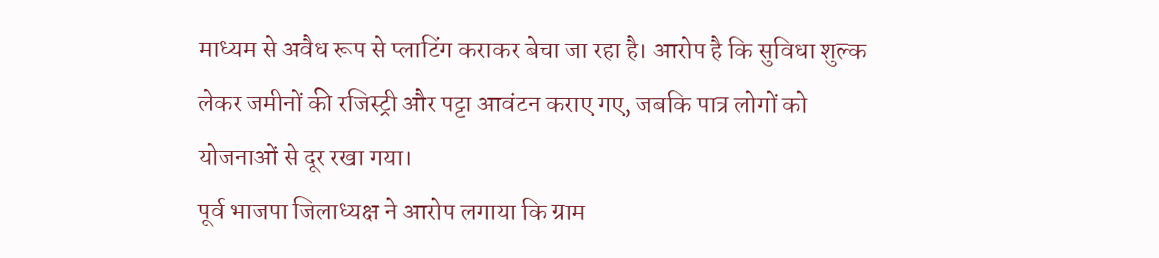माध्यम से अवैध रूप से प्लाटिंग कराकर बेचा जा रहा है। आरोप है कि सुविधा शुल्क लेकर जमीनों की रजिस्ट्री और पट्टा आवंटन कराए गए, जबकि पात्र लोगों को योजनाओं से दूर रखा गया।
पूर्व भाजपा जिलाध्यक्ष ने आरोप लगाया कि ग्राम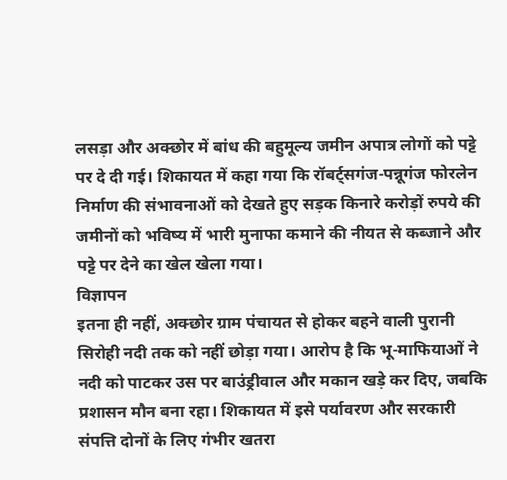लसड़ा और अक्छोर में बांध की बहुमूल्य जमीन अपात्र लोगों को पट्टे पर दे दी गई। शिकायत में कहा गया कि रॉबर्ट्सगंज-पन्नूगंज फोरलेन निर्माण की संभावनाओं को देखते हुए सड़क किनारे करोड़ों रुपये की जमीनों को भविष्य में भारी मुनाफा कमाने की नीयत से कब्जाने और पट्टे पर देने का खेल खेला गया।
विज्ञापन
इतना ही नहीं, अक्छोर ग्राम पंचायत से होकर बहने वाली पुरानी सिरोही नदी तक को नहीं छोड़ा गया। आरोप है कि भू-माफियाओं ने नदी को पाटकर उस पर बाउंड्रीवाल और मकान खड़े कर दिए, जबकि प्रशासन मौन बना रहा। शिकायत में इसे पर्यावरण और सरकारी संपत्ति दोनों के लिए गंभीर खतरा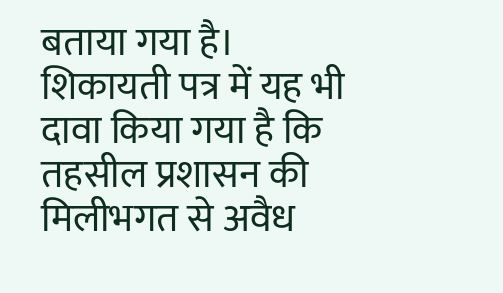बताया गया है।
शिकायती पत्र में यह भी दावा किया गया है कि तहसील प्रशासन की मिलीभगत से अवैध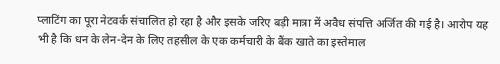प्लाटिंग का पूरा नेटवर्क संचालित हो रहा है और इसके जरिए बड़ी मात्रा में अवैध संपत्ति अर्जित की गई है। आरोप यह भी है कि धन के लेन-देन के लिए तहसील के एक कर्मचारी के बैंक खाते का इस्तेमाल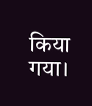किया गया।